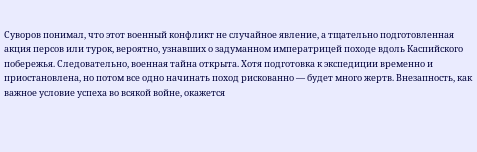Суворов понимал, что этот военный конфликт не случайное явление, а тщательно подготовленная акция персов или турок, вероятно, узнавших о задуманном императрицей походе вдоль Каспийского побережья. Следовательно, военная тайна открыта. Хотя подготовка к экспедиции временно и приостановлена, но потом все одно начинать поход рискованно — будет много жертв. Внезапность, как важное условие успеха во всякой войне, окажется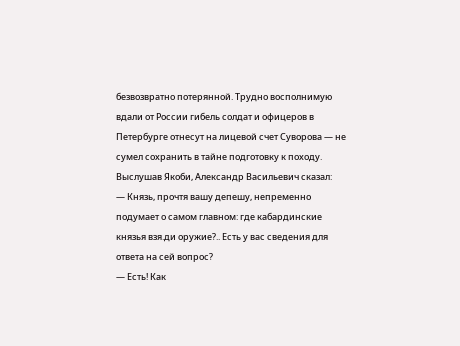безвозвратно потерянной. Трудно восполнимую вдали от России гибель солдат и офицеров в Петербурге отнесут на лицевой счет Суворова — не сумел сохранить в тайне подготовку к походу.
Выслушав Якоби, Александр Васильевич сказал:
— Князь, прочтя вашу депешу, непременно подумает о самом главном: где кабардинские князья взя.ди оружие?.. Есть у вас сведения для ответа на сей вопрос?
— Есть! Как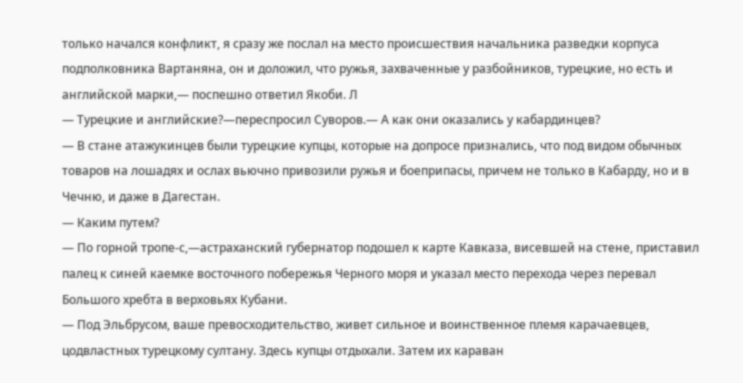только начался конфликт, я сразу же послал на место происшествия начальника разведки корпуса подполковника Вартаняна, он и доложил, что ружья, захваченные у разбойников, турецкие, но есть и английской марки,— поспешно ответил Якоби. Л
— Турецкие и английские?—переспросил Суворов.— А как они оказались у кабардинцев?
— В стане атажукинцев были турецкие купцы, которые на допросе признались, что под видом обычных товаров на лошадях и ослах вьючно привозили ружья и боеприпасы, причем не только в Кабарду, но и в Чечню, и даже в Дагестан.
— Каким путем?
— По горной тропе-с,—астраханский губернатор подошел к карте Кавказа, висевшей на стене, приставил палец к синей каемке восточного побережья Черного моря и указал место перехода через перевал Большого хребта в верховьях Кубани.
— Под Эльбрусом, ваше превосходительство, живет сильное и воинственное племя карачаевцев, цодвластных турецкому султану. Здесь купцы отдыхали. Затем их караван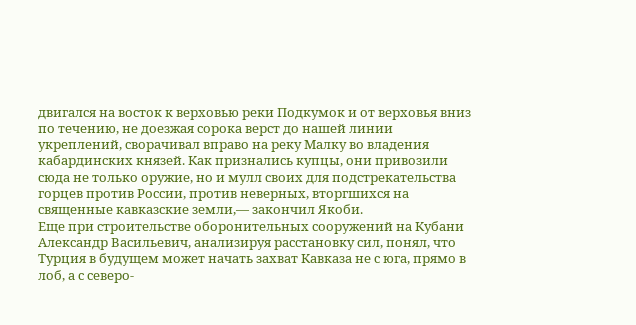двигался на восток к верховью реки Подкумок и от верховья вниз по течению, не доезжая сорока верст до нашей линии укреплений, сворачивал вправо на реку Малку во владения кабардинских князей. Как признались купцы, они привозили сюда не только оружие, но и мулл своих для подстрекательства горцев против России, против неверных, вторгшихся на священные кавказские земли,— закончил Якоби.
Еще при строительстве оборонительных сооружений на Кубани Александр Васильевич, анализируя расстановку сил, понял, что Турция в будущем может начать захват Кавказа не с юга, прямо в лоб, а с северо-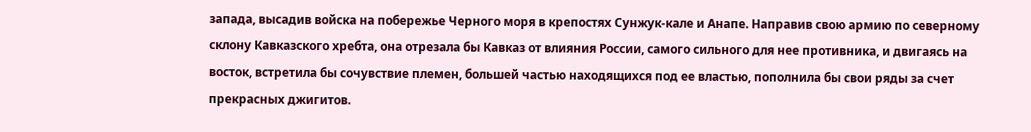запада, высадив войска на побережье Черного моря в крепостях Сунжук-кале и Анапе. Направив свою армию по северному склону Кавказского хребта, она отрезала бы Кавказ от влияния России, самого сильного для нее противника, и двигаясь на восток, встретила бы сочувствие племен, большей частью находящихся под ее властью, пополнила бы свои ряды за счет прекрасных джигитов.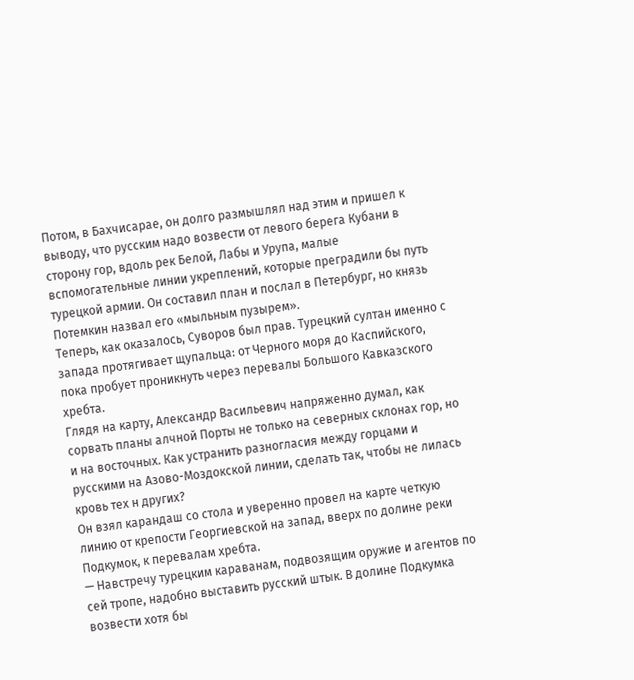Потом, в Бахчисарае, он долго размышлял над этим и пришел к выводу, что русским надо возвести от левого берега Кубани в сторону гор, вдоль рек Белой, Лабы и Урупа, малые вспомогательные линии укреплений, которые преградили бы путь турецкой армии. Он составил план и послал в Петербург, но князь Потемкин назвал его «мыльным пузырем».
Теперь, как оказалось, Суворов был прав. Турецкий султан именно с запада протягивает щупальца: от Черного моря до Каспийского, пока пробует проникнуть через перевалы Большого Кавказского хребта.
Глядя на карту, Александр Васильевич напряженно думал, как сорвать планы алчной Порты не только на северных склонах гор, но и на восточных. Как устранить разногласия между горцами и русскими на Азово-Моздокской линии, сделать так, чтобы не лилась кровь тех н других?
Он взял карандаш со стола и уверенно провел на карте четкую линию от крепости Георгиевской на запад, вверх по долине реки Подкумок, к перевалам хребта.
— Навстречу турецким караванам, подвозящим оружие и агентов по сей тропе, надобно выставить русский штык. В долине Подкумка возвести хотя бы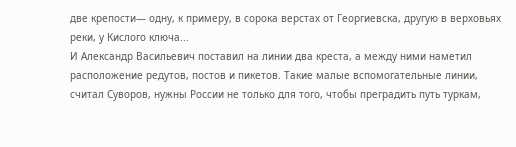две крепости— одну, к примеру, в сорока верстах от Георгиевска, другую в верховьях реки, у Кислого ключа...
И Александр Васильевич поставил на линии два креста, а между ними наметил расположение редутов, постов и пикетов. Такие малые вспомогательные линии, считал Суворов, нужны России не только для того, чтобы преградить путь туркам,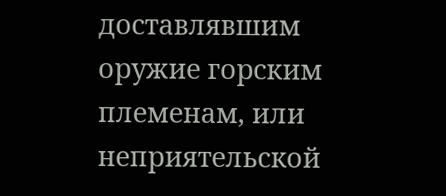доставлявшим оружие горским племенам, или неприятельской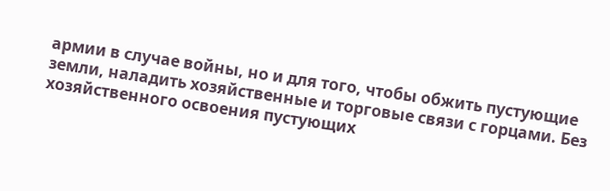армии в случае войны, но и для того, чтобы обжить пустующие земли, наладить хозяйственные и торговые связи с горцами. Без хозяйственного освоения пустующих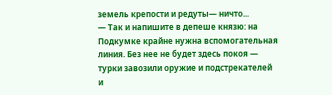земель крепости и редуты— ничто...
— Так и напишите в депеше князю: на Подкумке крайне нужна вспомогательная линия. Без нее не будет здесь покоя — турки завозили оружие и подстрекателей и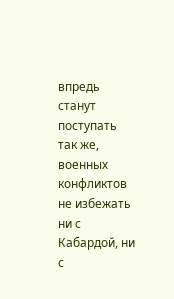впредь станут поступать так же, военных конфликтов не избежать ни с Кабардой, ни с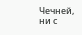Чечней, ни с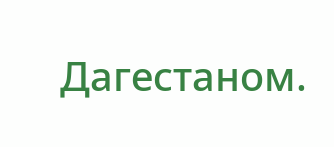Дагестаном.